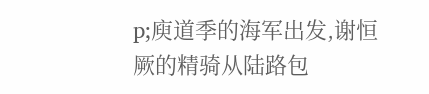p;庾道季的海军出发,谢恒厥的精骑从陆路包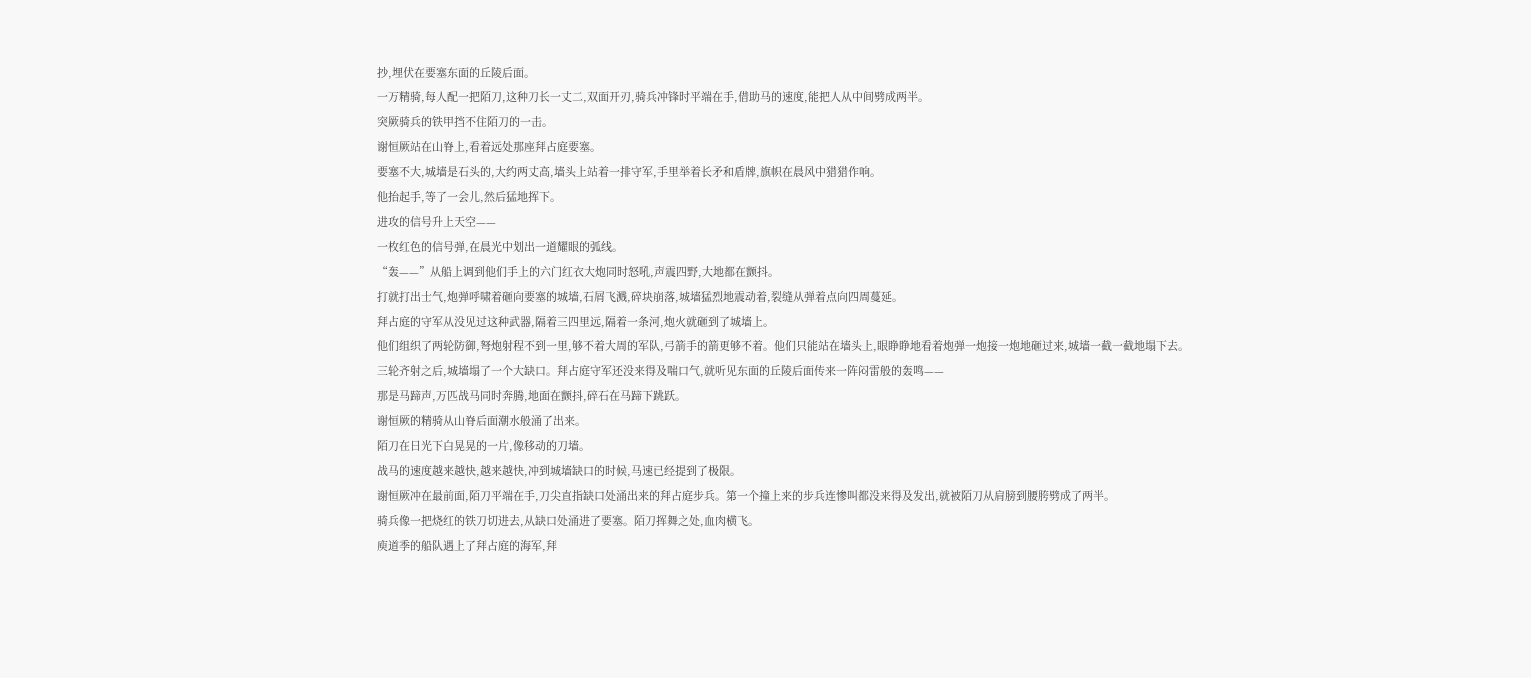抄,埋伏在要塞东面的丘陵后面。
一万精骑,每人配一把陌刀,这种刀长一丈二,双面开刃,骑兵冲锋时平端在手,借助马的速度,能把人从中间劈成两半。
突厥骑兵的铁甲挡不住陌刀的一击。
谢恒厥站在山脊上,看着远处那座拜占庭要塞。
要塞不大,城墙是石头的,大约两丈高,墙头上站着一排守军,手里举着长矛和盾牌,旗帜在晨风中猎猎作响。
他抬起手,等了一会儿,然后猛地挥下。
进攻的信号升上天空——
一枚红色的信号弹,在晨光中划出一道耀眼的弧线。
“轰——”从船上调到他们手上的六门红衣大炮同时怒吼,声震四野,大地都在颤抖。
打就打出士气,炮弹呼啸着砸向要塞的城墙,石屑飞溅,碎块崩落,城墙猛烈地震动着,裂缝从弹着点向四周蔓延。
拜占庭的守军从没见过这种武器,隔着三四里远,隔着一条河,炮火就砸到了城墙上。
他们组织了两轮防御,弩炮射程不到一里,够不着大周的军队,弓箭手的箭更够不着。他们只能站在墙头上,眼睁睁地看着炮弹一炮接一炮地砸过来,城墙一截一截地塌下去。
三轮齐射之后,城墙塌了一个大缺口。拜占庭守军还没来得及喘口气,就听见东面的丘陵后面传来一阵闷雷般的轰鸣——
那是马蹄声,万匹战马同时奔腾,地面在颤抖,碎石在马蹄下跳跃。
谢恒厥的精骑从山脊后面潮水般涌了出来。
陌刀在日光下白晃晃的一片,像移动的刀墙。
战马的速度越来越快,越来越快,冲到城墙缺口的时候,马速已经提到了极限。
谢恒厥冲在最前面,陌刀平端在手,刀尖直指缺口处涌出来的拜占庭步兵。第一个撞上来的步兵连惨叫都没来得及发出,就被陌刀从肩膀到腰胯劈成了两半。
骑兵像一把烧红的铁刀切进去,从缺口处涌进了要塞。陌刀挥舞之处,血肉横飞。
庾道季的船队遇上了拜占庭的海军,拜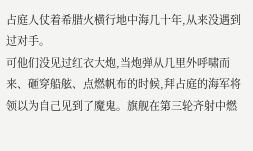占庭人仗着希腊火横行地中海几十年,从来没遇到过对手。
可他们没见过红衣大炮,当炮弹从几里外呼啸而来、砸穿船舷、点燃帆布的时候,拜占庭的海军将领以为自己见到了魔鬼。旗舰在第三轮齐射中燃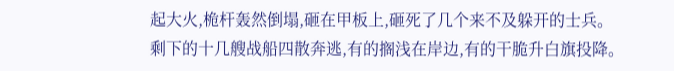起大火,桅杆轰然倒塌,砸在甲板上,砸死了几个来不及躲开的士兵。
剩下的十几艘战船四散奔逃,有的搁浅在岸边,有的干脆升白旗投降。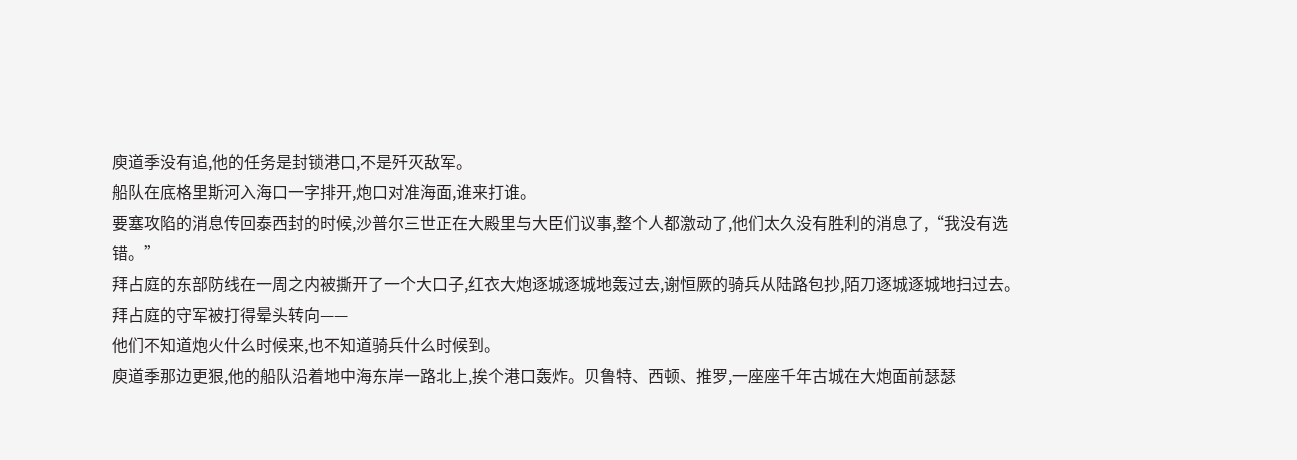庾道季没有追,他的任务是封锁港口,不是歼灭敌军。
船队在底格里斯河入海口一字排开,炮口对准海面,谁来打谁。
要塞攻陷的消息传回泰西封的时候,沙普尔三世正在大殿里与大臣们议事,整个人都激动了,他们太久没有胜利的消息了,“我没有选错。”
拜占庭的东部防线在一周之内被撕开了一个大口子,红衣大炮逐城逐城地轰过去,谢恒厥的骑兵从陆路包抄,陌刀逐城逐城地扫过去。拜占庭的守军被打得晕头转向——
他们不知道炮火什么时候来,也不知道骑兵什么时候到。
庾道季那边更狠,他的船队沿着地中海东岸一路北上,挨个港口轰炸。贝鲁特、西顿、推罗,一座座千年古城在大炮面前瑟瑟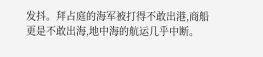发抖。拜占庭的海军被打得不敢出港,商船更是不敢出海,地中海的航运几乎中断。